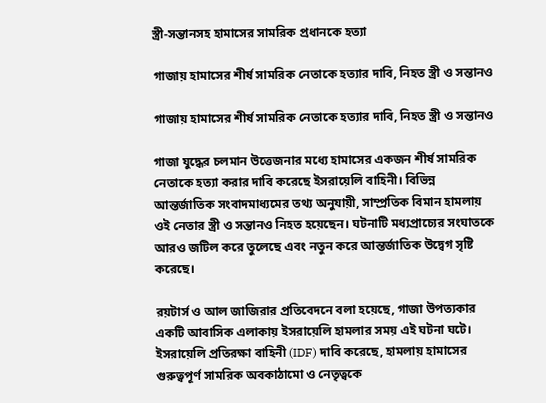স্ত্রী-সন্তানসহ হামাসের সামরিক প্রধানকে হত্যা

গাজায় হামাসের শীর্ষ সামরিক নেতাকে হত্যার দাবি, নিহত স্ত্রী ও সন্তানও

গাজায় হামাসের শীর্ষ সামরিক নেতাকে হত্যার দাবি, নিহত স্ত্রী ও সন্তানও

গাজা যুদ্ধের চলমান উত্তেজনার মধ্যে হামাসের একজন শীর্ষ সামরিক নেতাকে হত্যা করার দাবি করেছে ইসরায়েলি বাহিনী। বিভিন্ন আন্তর্জাতিক সংবাদমাধ্যমের তথ্য অনুযায়ী, সাম্প্রতিক বিমান হামলায় ওই নেতার স্ত্রী ও সন্তানও নিহত হয়েছেন। ঘটনাটি মধ্যপ্রাচ্যের সংঘাতকে আরও জটিল করে তুলেছে এবং নতুন করে আন্তর্জাতিক উদ্বেগ সৃষ্টি করেছে।

রয়টার্স ও আল জাজিরার প্রতিবেদনে বলা হয়েছে, গাজা উপত্যকার একটি আবাসিক এলাকায় ইসরায়েলি হামলার সময় এই ঘটনা ঘটে। ইসরায়েলি প্রতিরক্ষা বাহিনী (IDF) দাবি করেছে, হামলায় হামাসের গুরুত্বপূর্ণ সামরিক অবকাঠামো ও নেতৃত্বকে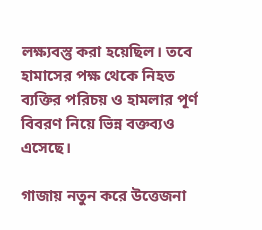লক্ষ্যবস্তু করা হয়েছিল। তবে হামাসের পক্ষ থেকে নিহত ব্যক্তির পরিচয় ও হামলার পূর্ণ বিবরণ নিয়ে ভিন্ন বক্তব্যও এসেছে।

গাজায় নতুন করে উত্তেজনা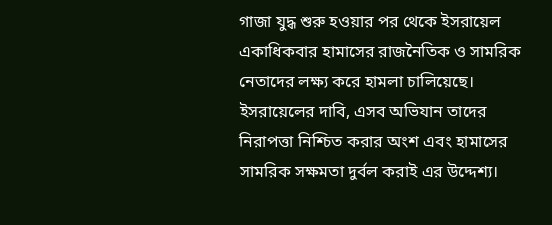গাজা যুদ্ধ শুরু হওয়ার পর থেকে ইসরায়েল একাধিকবার হামাসের রাজনৈতিক ও সামরিক নেতাদের লক্ষ্য করে হামলা চালিয়েছে। ইসরায়েলের দাবি, এসব অভিযান তাদের নিরাপত্তা নিশ্চিত করার অংশ এবং হামাসের সামরিক সক্ষমতা দুর্বল করাই এর উদ্দেশ্য।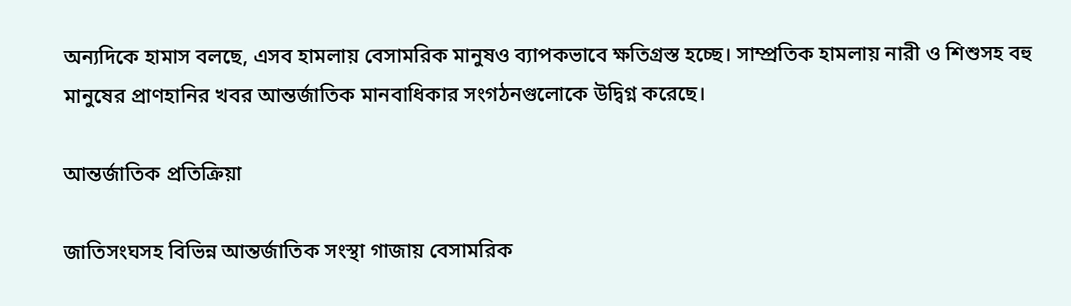অন্যদিকে হামাস বলছে, এসব হামলায় বেসামরিক মানুষও ব্যাপকভাবে ক্ষতিগ্রস্ত হচ্ছে। সাম্প্রতিক হামলায় নারী ও শিশুসহ বহু মানুষের প্রাণহানির খবর আন্তর্জাতিক মানবাধিকার সংগঠনগুলোকে উদ্বিগ্ন করেছে।

আন্তর্জাতিক প্রতিক্রিয়া

জাতিসংঘসহ বিভিন্ন আন্তর্জাতিক সংস্থা গাজায় বেসামরিক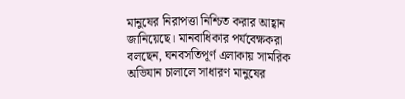মানুষের নিরাপত্তা নিশ্চিত করার আহ্বান জানিয়েছে। মানবাধিকার পর্যবেক্ষকরা বলছেন, ঘনবসতিপূর্ণ এলাকায় সামরিক অভিযান চালালে সাধারণ মানুষের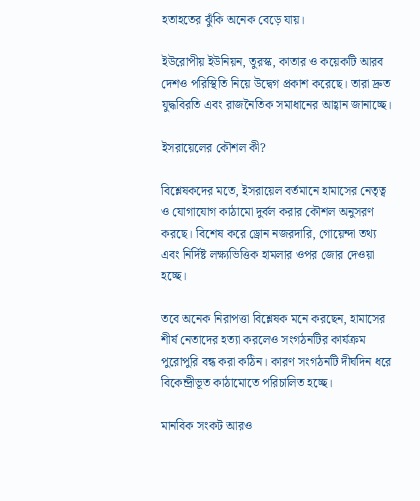হতাহতের ঝুঁকি অনেক বেড়ে যায়।

ইউরোপীয় ইউনিয়ন, তুরস্ক, কাতার ও কয়েকটি আরব দেশও পরিস্থিতি নিয়ে উদ্বেগ প্রকাশ করেছে। তারা দ্রুত যুদ্ধবিরতি এবং রাজনৈতিক সমাধানের আহ্বান জানাচ্ছে।

ইসরায়েলের কৌশল কী?

বিশ্লেষকদের মতে, ইসরায়েল বর্তমানে হামাসের নেতৃত্ব ও যোগাযোগ কাঠামো দুর্বল করার কৌশল অনুসরণ করছে। বিশেষ করে ড্রোন নজরদারি, গোয়েন্দা তথ্য এবং নির্দিষ্ট লক্ষ্যভিত্তিক হামলার ওপর জোর দেওয়া হচ্ছে।

তবে অনেক নিরাপত্তা বিশ্লেষক মনে করছেন, হামাসের শীর্ষ নেতাদের হত্যা করলেও সংগঠনটির কার্যক্রম পুরোপুরি বন্ধ করা কঠিন। কারণ সংগঠনটি দীর্ঘদিন ধরে বিকেন্দ্রীভূত কাঠামোতে পরিচালিত হচ্ছে।

মানবিক সংকট আরও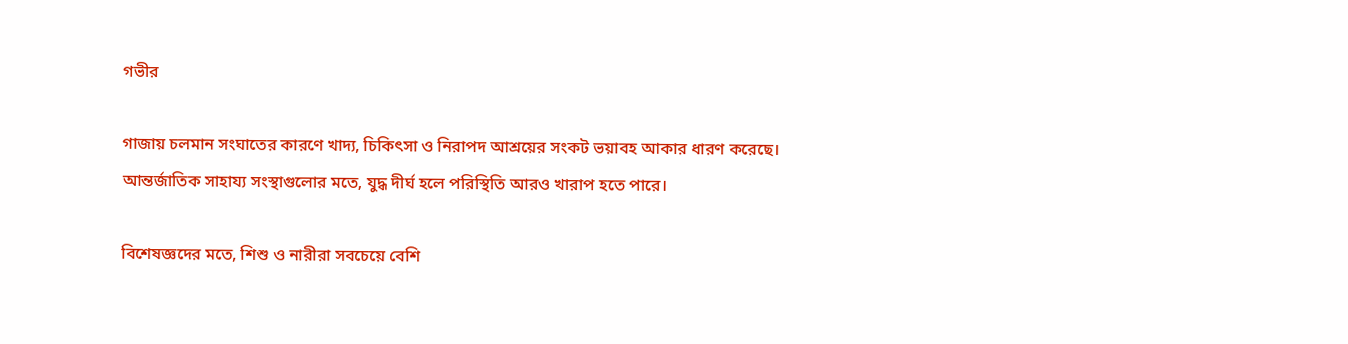গভীর

গাজায় চলমান সংঘাতের কারণে খাদ্য, চিকিৎসা ও নিরাপদ আশ্রয়ের সংকট ভয়াবহ আকার ধারণ করেছে। আন্তর্জাতিক সাহায্য সংস্থাগুলোর মতে, যুদ্ধ দীর্ঘ হলে পরিস্থিতি আরও খারাপ হতে পারে।

বিশেষজ্ঞদের মতে, শিশু ও নারীরা সবচেয়ে বেশি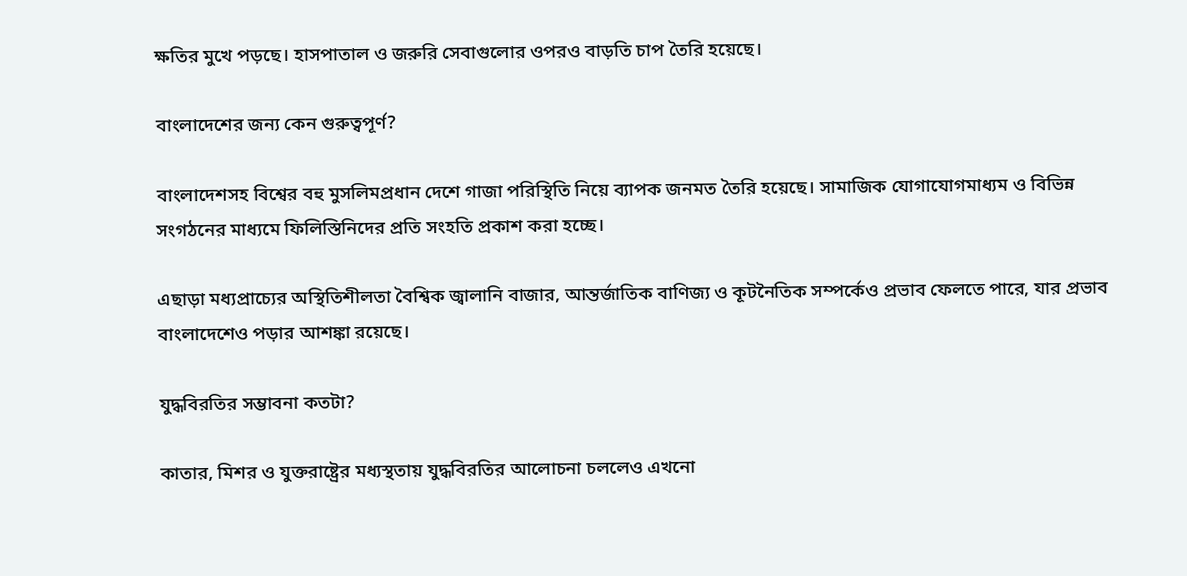ক্ষতির মুখে পড়ছে। হাসপাতাল ও জরুরি সেবাগুলোর ওপরও বাড়তি চাপ তৈরি হয়েছে।

বাংলাদেশের জন্য কেন গুরুত্বপূর্ণ?

বাংলাদেশসহ বিশ্বের বহু মুসলিমপ্রধান দেশে গাজা পরিস্থিতি নিয়ে ব্যাপক জনমত তৈরি হয়েছে। সামাজিক যোগাযোগমাধ্যম ও বিভিন্ন সংগঠনের মাধ্যমে ফিলিস্তিনিদের প্রতি সংহতি প্রকাশ করা হচ্ছে।

এছাড়া মধ্যপ্রাচ্যের অস্থিতিশীলতা বৈশ্বিক জ্বালানি বাজার, আন্তর্জাতিক বাণিজ্য ও কূটনৈতিক সম্পর্কেও প্রভাব ফেলতে পারে, যার প্রভাব বাংলাদেশেও পড়ার আশঙ্কা রয়েছে।

যুদ্ধবিরতির সম্ভাবনা কতটা?

কাতার, মিশর ও যুক্তরাষ্ট্রের মধ্যস্থতায় যুদ্ধবিরতির আলোচনা চললেও এখনো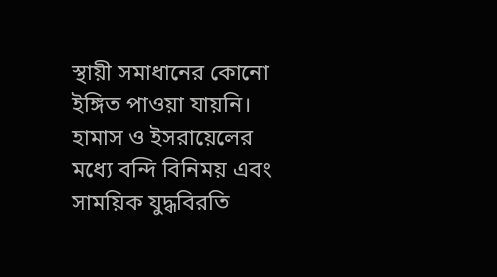স্থায়ী সমাধানের কোনো ইঙ্গিত পাওয়া যায়নি। হামাস ও ইসরায়েলের মধ্যে বন্দি বিনিময় এবং সাময়িক যুদ্ধবিরতি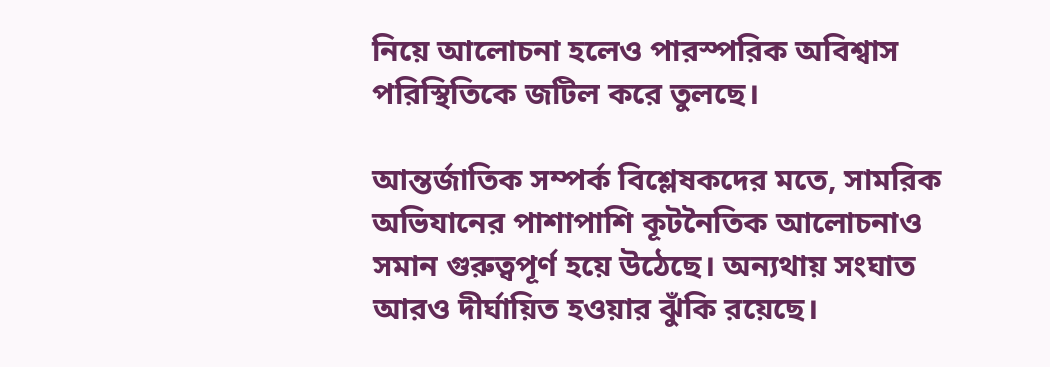নিয়ে আলোচনা হলেও পারস্পরিক অবিশ্বাস পরিস্থিতিকে জটিল করে তুলছে।

আন্তর্জাতিক সম্পর্ক বিশ্লেষকদের মতে, সামরিক অভিযানের পাশাপাশি কূটনৈতিক আলোচনাও সমান গুরুত্বপূর্ণ হয়ে উঠেছে। অন্যথায় সংঘাত আরও দীর্ঘায়িত হওয়ার ঝুঁকি রয়েছে।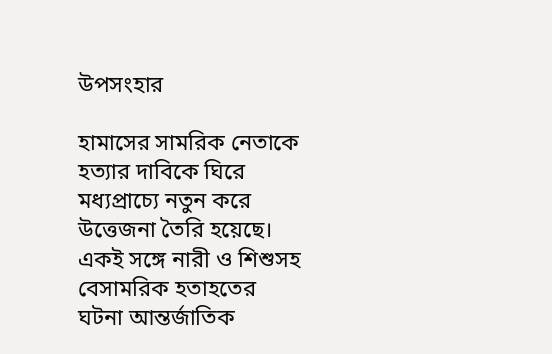উপসংহার

হামাসের সামরিক নেতাকে হত্যার দাবিকে ঘিরে মধ্যপ্রাচ্যে নতুন করে উত্তেজনা তৈরি হয়েছে। একই সঙ্গে নারী ও শিশুসহ বেসামরিক হতাহতের ঘটনা আন্তর্জাতিক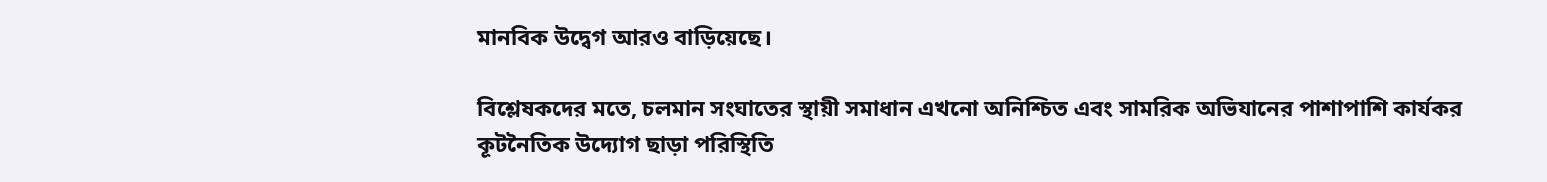মানবিক উদ্বেগ আরও বাড়িয়েছে।

বিশ্লেষকদের মতে, চলমান সংঘাতের স্থায়ী সমাধান এখনো অনিশ্চিত এবং সামরিক অভিযানের পাশাপাশি কার্যকর কূটনৈতিক উদ্যোগ ছাড়া পরিস্থিতি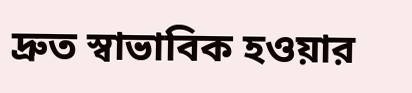দ্রুত স্বাভাবিক হওয়ার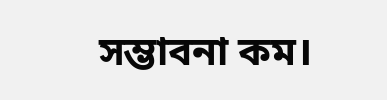সম্ভাবনা কম।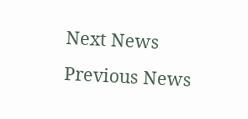Next News Previous News